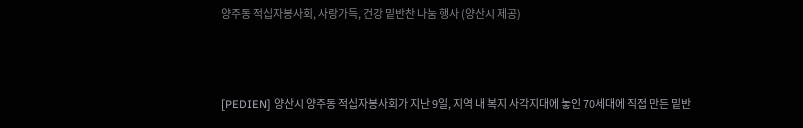양주동 적십자봉사회, 사랑가득, 건강 밑반찬 나눔 행사 (양산시 제공)



[PEDIEN] 양산시 양주동 적십자봉사회가 지난 9일, 지역 내 복지 사각지대에 놓인 70세대에 직접 만든 밑반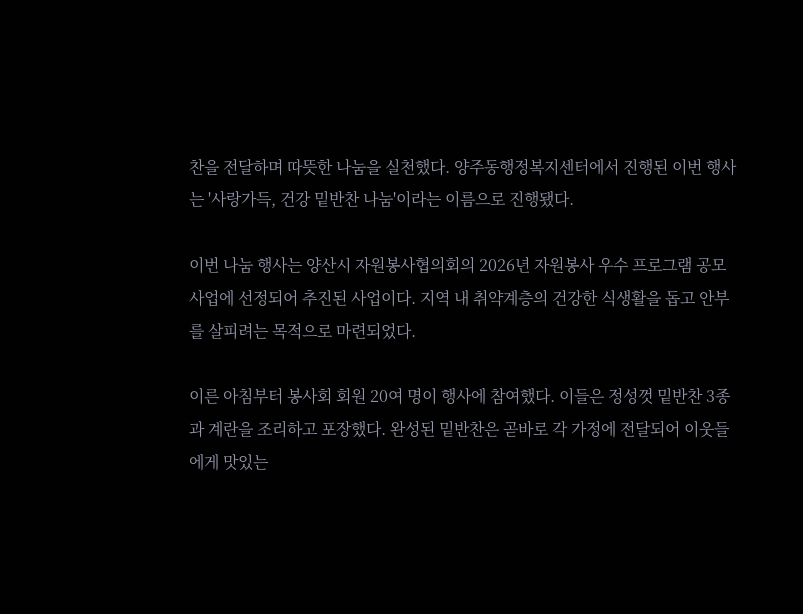찬을 전달하며 따뜻한 나눔을 실천했다. 양주동행정복지센터에서 진행된 이번 행사는 '사랑가득, 건강 밑반찬 나눔'이라는 이름으로 진행됐다.

이번 나눔 행사는 양산시 자원봉사협의회의 2026년 자원봉사 우수 프로그램 공모사업에 선정되어 추진된 사업이다. 지역 내 취약계층의 건강한 식생활을 돕고 안부를 살피려는 목적으로 마련되었다.

이른 아침부터 봉사회 회원 20여 명이 행사에 참여했다. 이들은 정성껏 밑반찬 3종과 계란을 조리하고 포장했다. 완성된 밑반찬은 곧바로 각 가정에 전달되어 이웃들에게 맛있는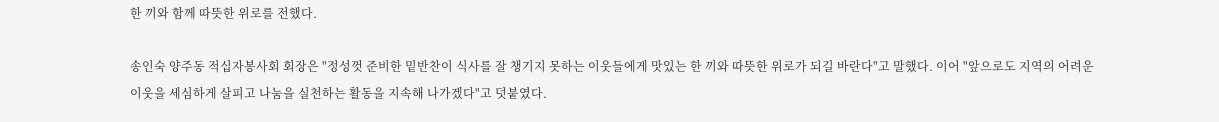한 끼와 함께 따뜻한 위로를 전했다.

송인숙 양주동 적십자봉사회 회장은 "정성껏 준비한 밑반찬이 식사를 잘 챙기지 못하는 이웃들에게 맛있는 한 끼와 따뜻한 위로가 되길 바란다"고 말했다. 이어 "앞으로도 지역의 어려운 이웃을 세심하게 살피고 나눔을 실천하는 활동을 지속해 나가겠다"고 덧붙였다.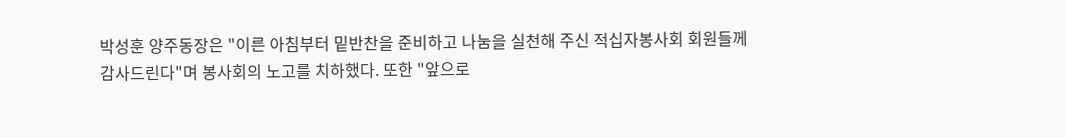박성훈 양주동장은 "이른 아침부터 밑반찬을 준비하고 나눔을 실천해 주신 적십자봉사회 회원들께 감사드린다"며 봉사회의 노고를 치하했다. 또한 "앞으로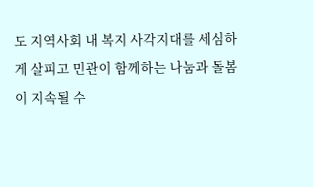도 지역사회 내 복지 사각지대를 세심하게 살피고 민관이 함께하는 나눔과 돌봄이 지속될 수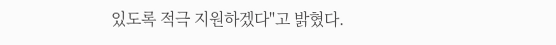있도록 적극 지원하겠다"고 밝혔다.